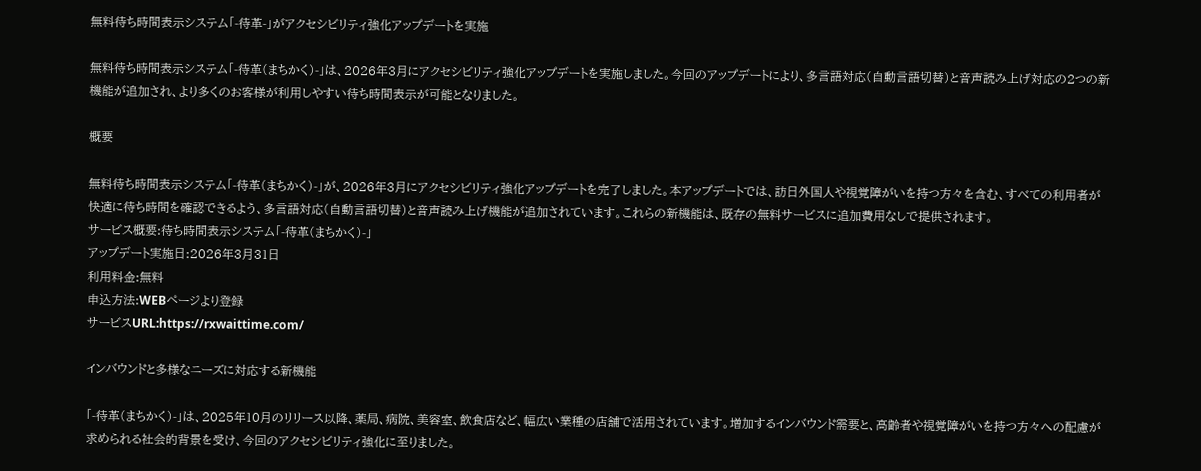無料待ち時間表示システム「-待革-」がアクセシビリティ強化アップデートを実施

無料待ち時間表示システム「-待革(まちかく)-」は、2026年3月にアクセシビリティ強化アップデートを実施しました。今回のアップデートにより、多言語対応(自動言語切替)と音声読み上げ対応の2つの新機能が追加され、より多くのお客様が利用しやすい待ち時間表示が可能となりました。

概要

無料待ち時間表示システム「-待革(まちかく)-」が、2026年3月にアクセシビリティ強化アップデートを完了しました。本アップデートでは、訪日外国人や視覚障がいを持つ方々を含む、すべての利用者が快適に待ち時間を確認できるよう、多言語対応(自動言語切替)と音声読み上げ機能が追加されています。これらの新機能は、既存の無料サービスに追加費用なしで提供されます。
サービス概要:待ち時間表示システム「-待革(まちかく)-」
アップデート実施日:2026年3月31日
利用料金:無料
申込方法:WEBページより登録
サービスURL:https://rxwaittime.com/

インバウンドと多様なニーズに対応する新機能

「-待革(まちかく)-」は、2025年10月のリリース以降、薬局、病院、美容室、飲食店など、幅広い業種の店舗で活用されています。増加するインバウンド需要と、高齢者や視覚障がいを持つ方々への配慮が求められる社会的背景を受け、今回のアクセシビリティ強化に至りました。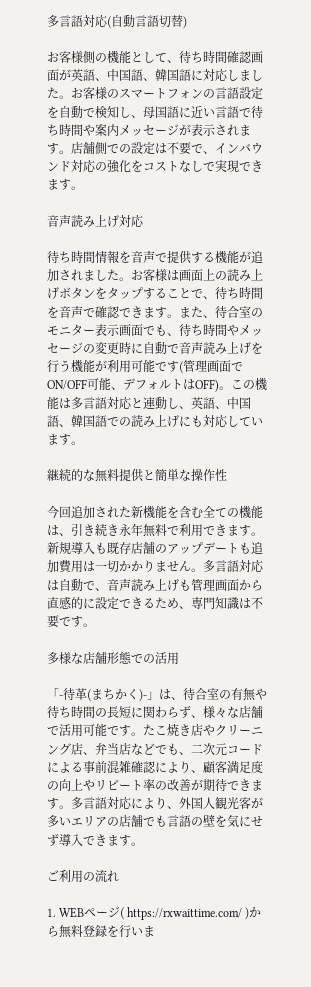多言語対応(自動言語切替)

お客様側の機能として、待ち時間確認画面が英語、中国語、韓国語に対応しました。お客様のスマートフォンの言語設定を自動で検知し、母国語に近い言語で待ち時間や案内メッセージが表示されます。店舗側での設定は不要で、インバウンド対応の強化をコストなしで実現できます。

音声読み上げ対応

待ち時間情報を音声で提供する機能が追加されました。お客様は画面上の読み上げボタンをタップすることで、待ち時間を音声で確認できます。また、待合室のモニター表示画面でも、待ち時間やメッセージの変更時に自動で音声読み上げを行う機能が利用可能です(管理画面でON/OFF可能、デフォルトはOFF)。この機能は多言語対応と連動し、英語、中国語、韓国語での読み上げにも対応しています。

継続的な無料提供と簡単な操作性

今回追加された新機能を含む全ての機能は、引き続き永年無料で利用できます。新規導入も既存店舗のアップデートも追加費用は一切かかりません。多言語対応は自動で、音声読み上げも管理画面から直感的に設定できるため、専門知識は不要です。

多様な店舗形態での活用

「-待革(まちかく)-」は、待合室の有無や待ち時間の長短に関わらず、様々な店舗で活用可能です。たこ焼き店やクリーニング店、弁当店などでも、二次元コードによる事前混雑確認により、顧客満足度の向上やリピート率の改善が期待できます。多言語対応により、外国人観光客が多いエリアの店舗でも言語の壁を気にせず導入できます。

ご利用の流れ

1. WEBページ( https://rxwaittime.com/ )から無料登録を行いま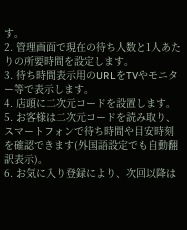す。
2. 管理画面で現在の待ち人数と1人あたりの所要時間を設定します。
3. 待ち時間表示用のURLをTVやモニター等で表示します。
4. 店頭に二次元コードを設置します。
5. お客様は二次元コードを読み取り、スマートフォンで待ち時間や目安時刻を確認できます(外国語設定でも自動翻訳表示)。
6. お気に入り登録により、次回以降は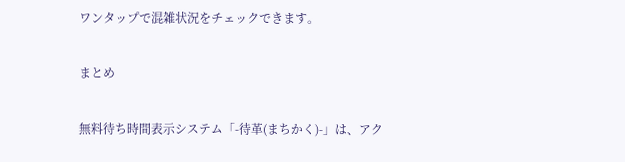ワンタップで混雑状況をチェックできます。

まとめ

無料待ち時間表示システム「-待革(まちかく)-」は、アク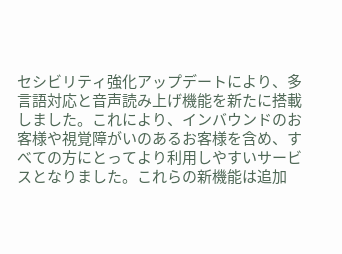セシビリティ強化アップデートにより、多言語対応と音声読み上げ機能を新たに搭載しました。これにより、インバウンドのお客様や視覚障がいのあるお客様を含め、すべての方にとってより利用しやすいサービスとなりました。これらの新機能は追加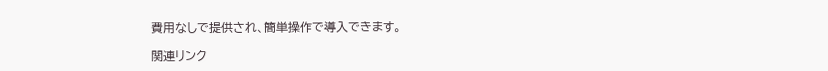費用なしで提供され、簡単操作で導入できます。

関連リンク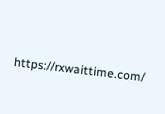https://rxwaittime.com/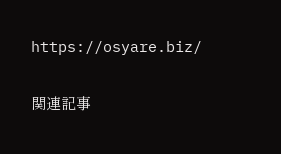https://osyare.biz/

関連記事